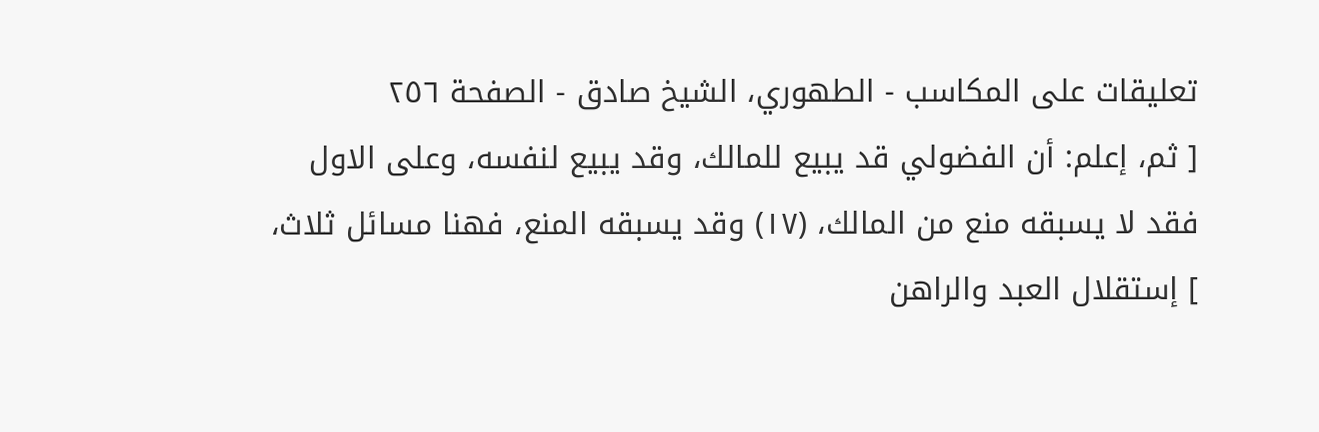تعليقات على المكاسب - الطهوري، الشيخ صادق - الصفحة ٢٥٦
[ ثم، إعلم: أن الفضولي قد يبيع للمالك، وقد يبيع لنفسه، وعلى الاول فقد لا يسبقه منع من المالك، (١٧) وقد يسبقه المنع، فهنا مسائل ثلاث، ] إستقلال العبد والراهن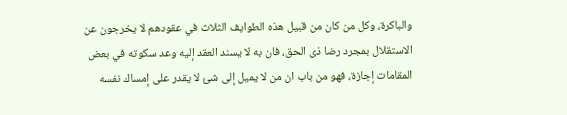والباكرة، وكل من كان من قبيل هذه الطوايف الثلاث في عقودهم لا يخرجون عن الاستقلال بمجرد رضا ذى الحق، فان به لا يسند العقد إليه وعد سكوته في بعض المقامات إجازة، فهو من باب ان من لا يميل إلى شئ لا يقدر على إمساك نفسه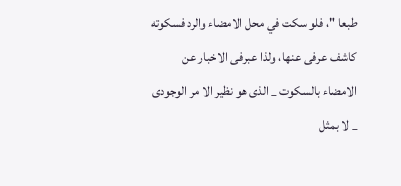طبعا "، فلو سكت في محل الامضاء والرد فسكوته كاشف عرفى عنها، ولذا عبرفى الاخبار عن الامضاء بالسكوت _ الذى هو نظير الا مر الوجودى _ لا بمثل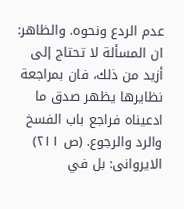عدم الردع ونحوه. والظاهر: ان المسألة لا تحتاج إلى أزيد من ذلك، فان بمراجعة نظايرها يظهر صدق ما ادعيناه فراجع باب الفسخ والرد والرجوع. (ص ٢١١) الايروانى: بل في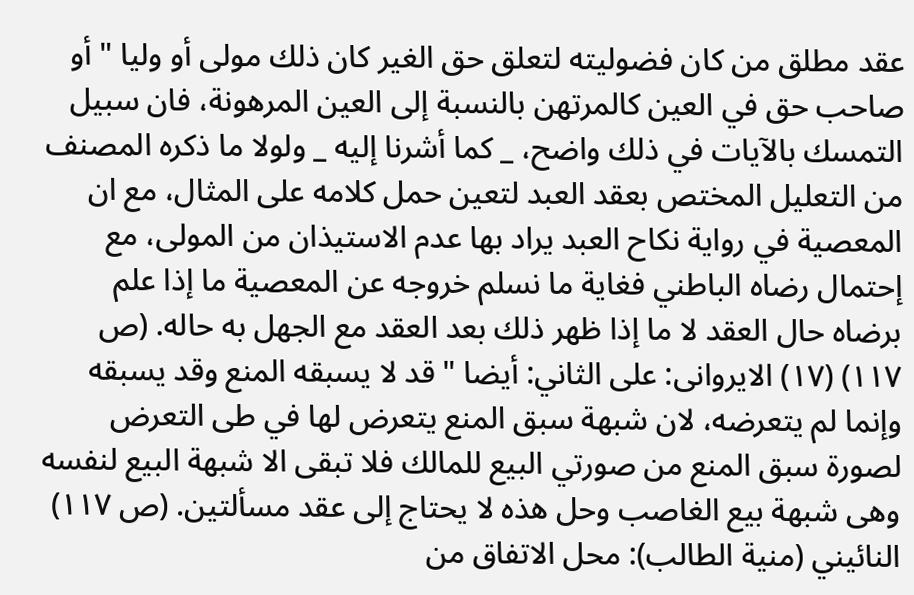عقد مطلق من كان فضوليته لتعلق حق الغير كان ذلك مولى أو وليا " أو صاحب حق في العين كالمرتهن بالنسبة إلى العين المرهونة، فان سبيل التمسك بالآيات في ذلك واضح، _ كما أشرنا إليه _ ولولا ما ذكره المصنف من التعليل المختص بعقد العبد لتعين حمل كلامه على المثال، مع ان المعصية في رواية نكاح العبد يراد بها عدم الاستيذان من المولى، مع إحتمال رضاه الباطني فغاية ما نسلم خروجه عن المعصية ما إذا علم برضاه حال العقد لا ما إذا ظهر ذلك بعد العقد مع الجهل به حاله. (ص ١١٧) (١٧) الايروانى: على الثاني: أيضا " قد لا يسبقه المنع وقد يسبقه وإنما لم يتعرضه، لان شبهة سبق المنع يتعرض لها في طى التعرض لصورة سبق المنع من صورتي البيع للمالك فلا تبقى الا شبهة البيع لنفسه وهى شبهة بيع الغاصب وحل هذه لا يحتاج إلى عقد مسألتين. (ص ١١٧) النائيني (منية الطالب): محل الاتفاق من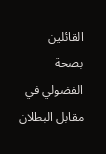القائلين بصحة الفضولي في مقابل البطلان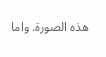هذه الصورة. واما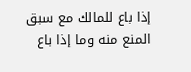إذا باع للمالك مع سبق المنع منه وما إذا باع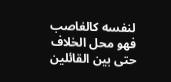لنفسه كالغاصب فهو محل الخلاف حتى بين القائلين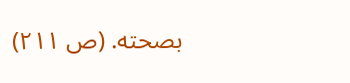بصحته. (ص ٢١١)